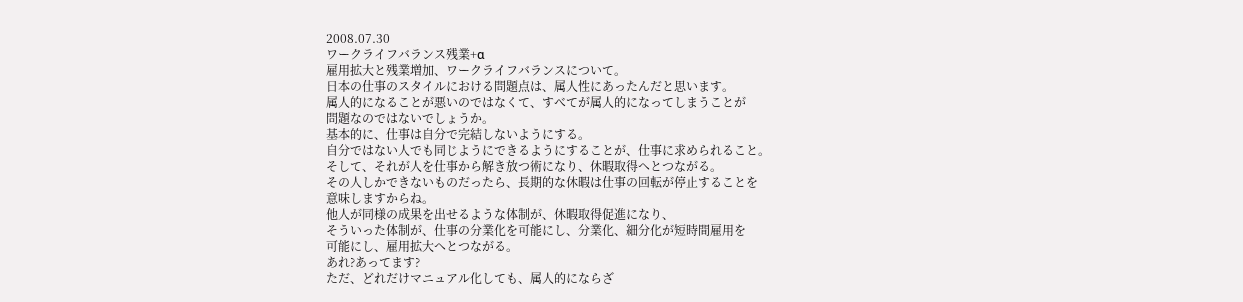2008.07.30
ワークライフバランス残業+α
雇用拡大と残業増加、ワークライフバランスについて。
日本の仕事のスタイルにおける問題点は、属人性にあったんだと思います。
属人的になることが悪いのではなくて、すべてが属人的になってしまうことが
問題なのではないでしょうか。
基本的に、仕事は自分で完結しないようにする。
自分ではない人でも同じようにできるようにすることが、仕事に求められること。
そして、それが人を仕事から解き放つ術になり、休暇取得へとつながる。
その人しかできないものだったら、長期的な休暇は仕事の回転が停止することを
意味しますからね。
他人が同様の成果を出せるような体制が、休暇取得促進になり、
そういった体制が、仕事の分業化を可能にし、分業化、細分化が短時間雇用を
可能にし、雇用拡大へとつながる。
あれ?あってます?
ただ、どれだけマニュアル化しても、属人的にならざ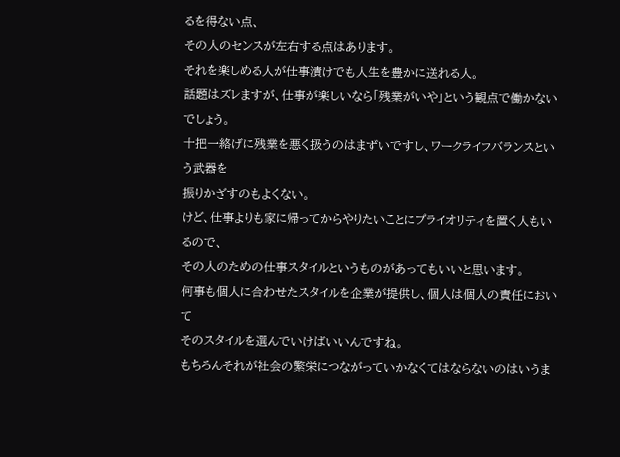るを得ない点、
その人のセンスが左右する点はあります。
それを楽しめる人が仕事漬けでも人生を豊かに送れる人。
話題はズレますが、仕事が楽しいなら「残業がいや」という観点で働かないでしょう。
十把一絡げに残業を悪く扱うのはまずいですし、ワークライフバランスという武器を
振りかざすのもよくない。
けど、仕事よりも家に帰ってからやりたいことにプライオリティを置く人もいるので、
その人のための仕事スタイルというものがあってもいいと思います。
何事も個人に合わせたスタイルを企業が提供し、個人は個人の責任において
そのスタイルを選んでいけばいいんですね。
もちろんそれが社会の繁栄につながっていかなくてはならないのはいうま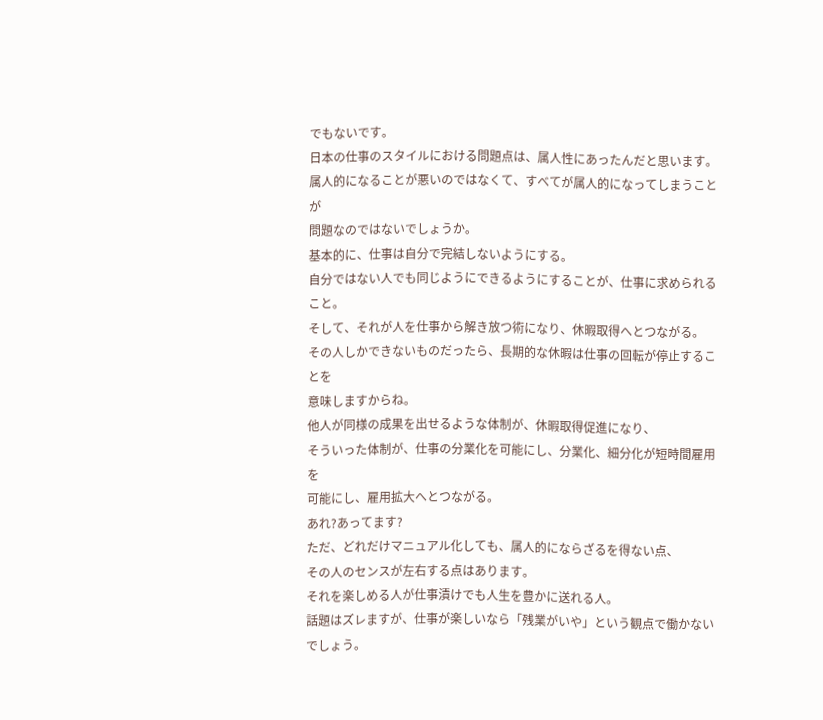でもないです。
日本の仕事のスタイルにおける問題点は、属人性にあったんだと思います。
属人的になることが悪いのではなくて、すべてが属人的になってしまうことが
問題なのではないでしょうか。
基本的に、仕事は自分で完結しないようにする。
自分ではない人でも同じようにできるようにすることが、仕事に求められること。
そして、それが人を仕事から解き放つ術になり、休暇取得へとつながる。
その人しかできないものだったら、長期的な休暇は仕事の回転が停止することを
意味しますからね。
他人が同様の成果を出せるような体制が、休暇取得促進になり、
そういった体制が、仕事の分業化を可能にし、分業化、細分化が短時間雇用を
可能にし、雇用拡大へとつながる。
あれ?あってます?
ただ、どれだけマニュアル化しても、属人的にならざるを得ない点、
その人のセンスが左右する点はあります。
それを楽しめる人が仕事漬けでも人生を豊かに送れる人。
話題はズレますが、仕事が楽しいなら「残業がいや」という観点で働かないでしょう。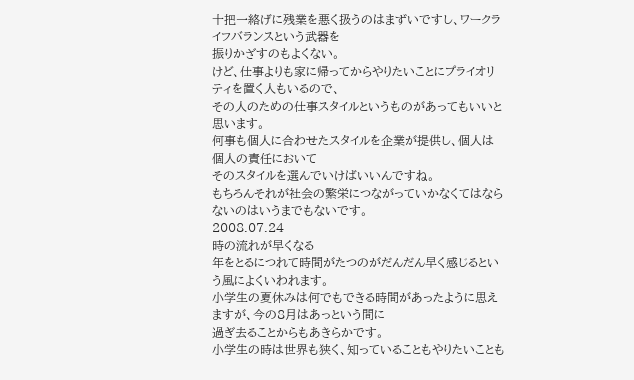十把一絡げに残業を悪く扱うのはまずいですし、ワークライフバランスという武器を
振りかざすのもよくない。
けど、仕事よりも家に帰ってからやりたいことにプライオリティを置く人もいるので、
その人のための仕事スタイルというものがあってもいいと思います。
何事も個人に合わせたスタイルを企業が提供し、個人は個人の責任において
そのスタイルを選んでいけばいいんですね。
もちろんそれが社会の繁栄につながっていかなくてはならないのはいうまでもないです。
2008.07.24
時の流れが早くなる
年をとるにつれて時間がたつのがだんだん早く感じるという風によくいわれます。
小学生の夏休みは何でもできる時間があったように思えますが、今の8月はあっという間に
過ぎ去ることからもあきらかです。
小学生の時は世界も狭く、知っていることもやりたいことも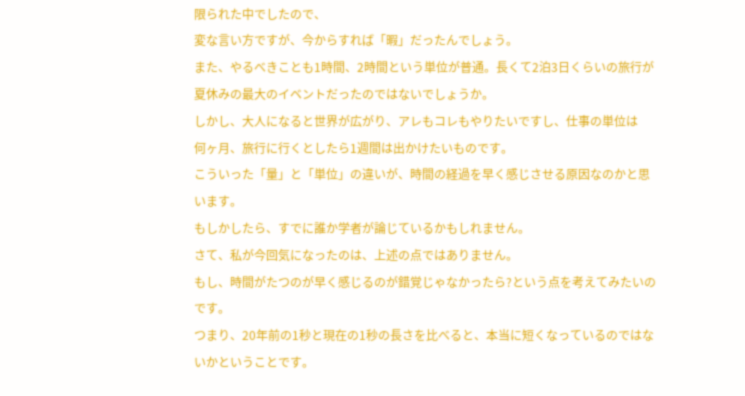限られた中でしたので、
変な言い方ですが、今からすれば「暇」だったんでしょう。
また、やるべきことも1時間、2時間という単位が普通。長くて2泊3日くらいの旅行が
夏休みの最大のイベントだったのではないでしょうか。
しかし、大人になると世界が広がり、アレもコレもやりたいですし、仕事の単位は
何ヶ月、旅行に行くとしたら1週間は出かけたいものです。
こういった「量」と「単位」の違いが、時間の経過を早く感じさせる原因なのかと思います。
もしかしたら、すでに誰か学者が論じているかもしれません。
さて、私が今回気になったのは、上述の点ではありません。
もし、時間がたつのが早く感じるのが錯覚じゃなかったら?という点を考えてみたいのです。
つまり、20年前の1秒と現在の1秒の長さを比べると、本当に短くなっているのではないかということです。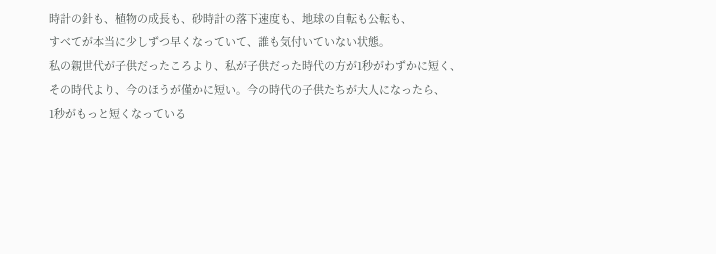時計の針も、植物の成長も、砂時計の落下速度も、地球の自転も公転も、
すべてが本当に少しずつ早くなっていて、誰も気付いていない状態。
私の親世代が子供だったころより、私が子供だった時代の方が1秒がわずかに短く、
その時代より、今のほうが僅かに短い。今の時代の子供たちが大人になったら、
1秒がもっと短くなっている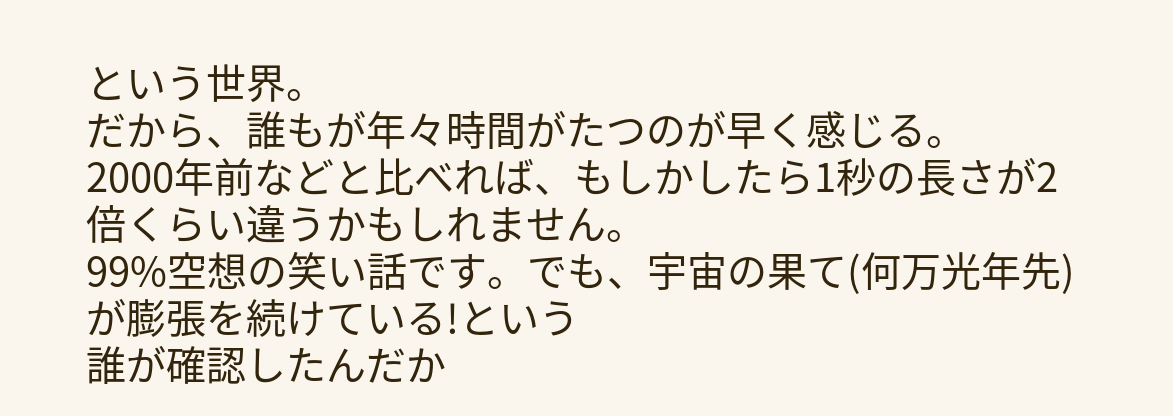という世界。
だから、誰もが年々時間がたつのが早く感じる。
2000年前などと比べれば、もしかしたら1秒の長さが2倍くらい違うかもしれません。
99%空想の笑い話です。でも、宇宙の果て(何万光年先)が膨張を続けている!という
誰が確認したんだか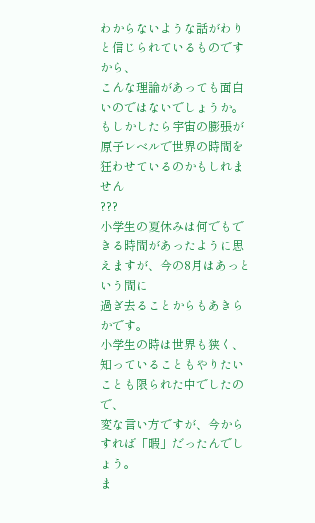わからないような話がわりと信じられているものですから、
こんな理論があっても面白いのではないでしょうか。
もしかしたら宇宙の膨張が原子レベルで世界の時間を狂わせているのかもしれません
???
小学生の夏休みは何でもできる時間があったように思えますが、今の8月はあっという間に
過ぎ去ることからもあきらかです。
小学生の時は世界も狭く、知っていることもやりたいことも限られた中でしたので、
変な言い方ですが、今からすれば「暇」だったんでしょう。
ま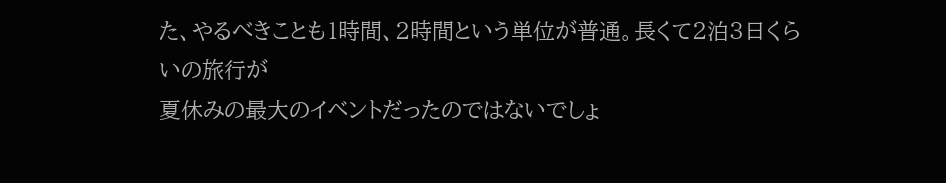た、やるべきことも1時間、2時間という単位が普通。長くて2泊3日くらいの旅行が
夏休みの最大のイベントだったのではないでしょ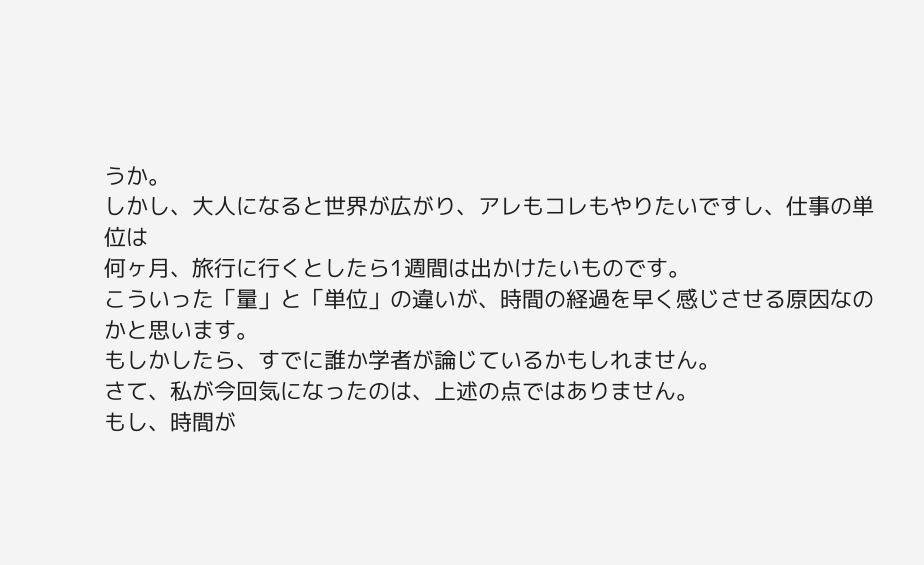うか。
しかし、大人になると世界が広がり、アレもコレもやりたいですし、仕事の単位は
何ヶ月、旅行に行くとしたら1週間は出かけたいものです。
こういった「量」と「単位」の違いが、時間の経過を早く感じさせる原因なのかと思います。
もしかしたら、すでに誰か学者が論じているかもしれません。
さて、私が今回気になったのは、上述の点ではありません。
もし、時間が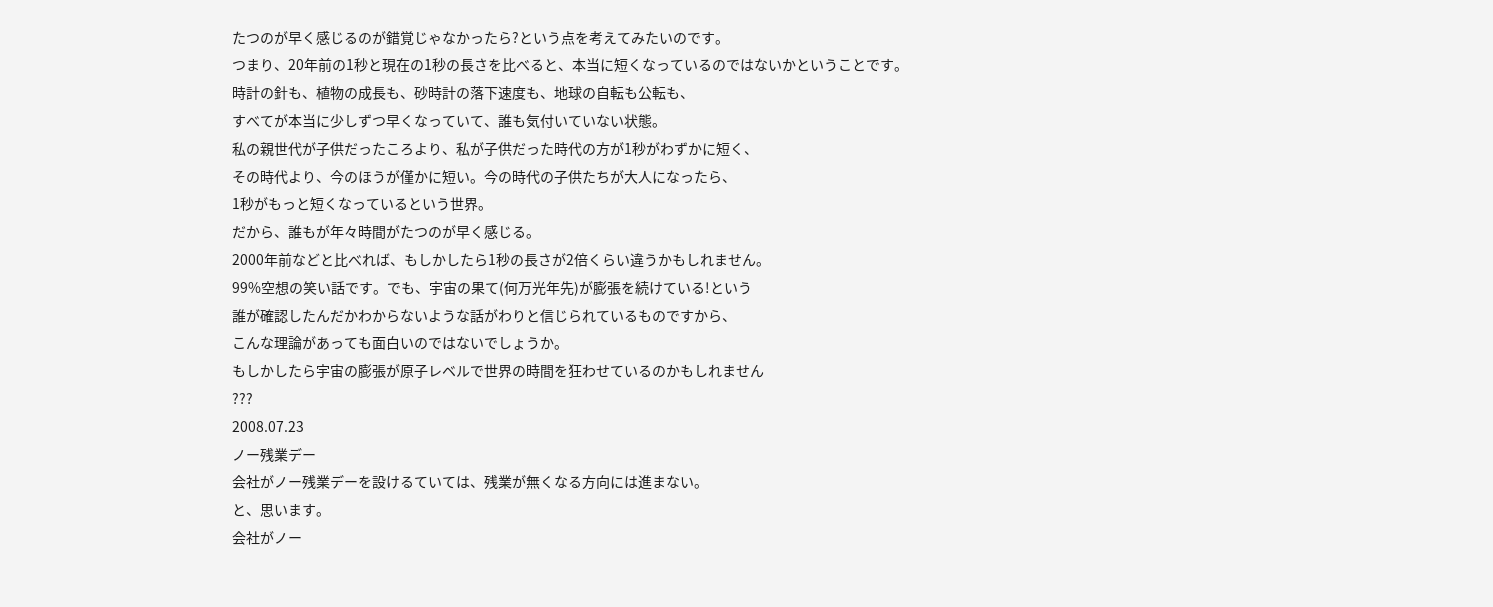たつのが早く感じるのが錯覚じゃなかったら?という点を考えてみたいのです。
つまり、20年前の1秒と現在の1秒の長さを比べると、本当に短くなっているのではないかということです。
時計の針も、植物の成長も、砂時計の落下速度も、地球の自転も公転も、
すべてが本当に少しずつ早くなっていて、誰も気付いていない状態。
私の親世代が子供だったころより、私が子供だった時代の方が1秒がわずかに短く、
その時代より、今のほうが僅かに短い。今の時代の子供たちが大人になったら、
1秒がもっと短くなっているという世界。
だから、誰もが年々時間がたつのが早く感じる。
2000年前などと比べれば、もしかしたら1秒の長さが2倍くらい違うかもしれません。
99%空想の笑い話です。でも、宇宙の果て(何万光年先)が膨張を続けている!という
誰が確認したんだかわからないような話がわりと信じられているものですから、
こんな理論があっても面白いのではないでしょうか。
もしかしたら宇宙の膨張が原子レベルで世界の時間を狂わせているのかもしれません
???
2008.07.23
ノー残業デー
会社がノー残業デーを設けるていては、残業が無くなる方向には進まない。
と、思います。
会社がノー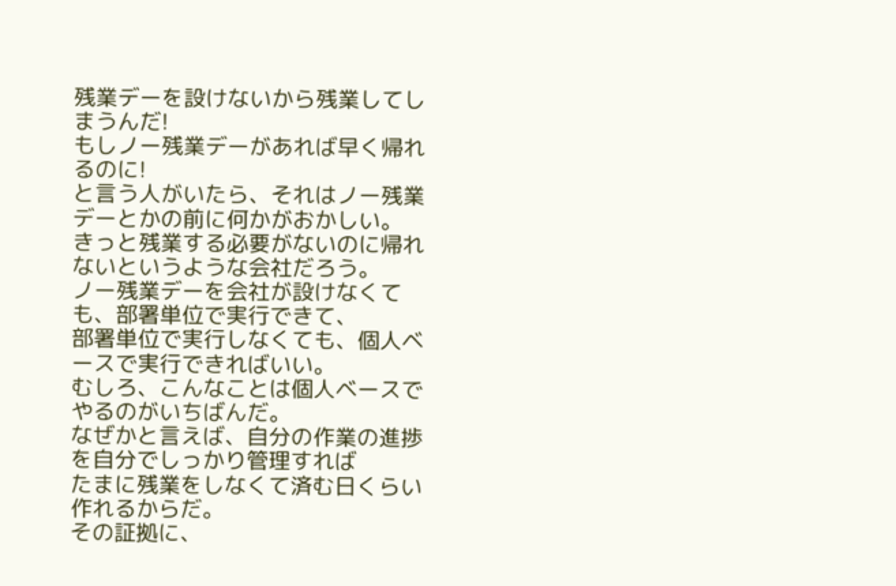残業デーを設けないから残業してしまうんだ!
もしノー残業デーがあれば早く帰れるのに!
と言う人がいたら、それはノー残業デーとかの前に何かがおかしい。
きっと残業する必要がないのに帰れないというような会社だろう。
ノー残業デーを会社が設けなくても、部署単位で実行できて、
部署単位で実行しなくても、個人ベースで実行できればいい。
むしろ、こんなことは個人ベースでやるのがいちばんだ。
なぜかと言えば、自分の作業の進捗を自分でしっかり管理すれば
たまに残業をしなくて済む日くらい作れるからだ。
その証拠に、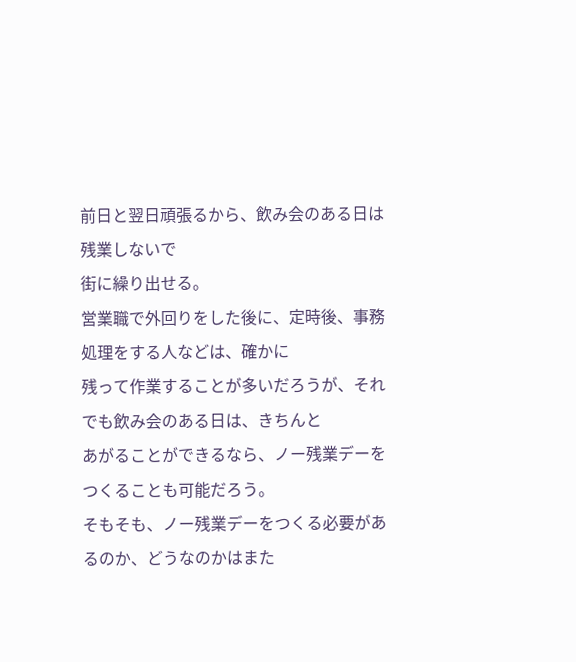前日と翌日頑張るから、飲み会のある日は残業しないで
街に繰り出せる。
営業職で外回りをした後に、定時後、事務処理をする人などは、確かに
残って作業することが多いだろうが、それでも飲み会のある日は、きちんと
あがることができるなら、ノー残業デーをつくることも可能だろう。
そもそも、ノー残業デーをつくる必要があるのか、どうなのかはまた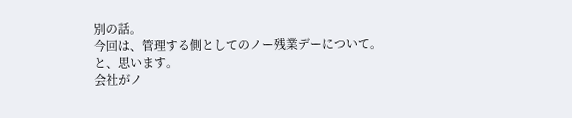別の話。
今回は、管理する側としてのノー残業デーについて。
と、思います。
会社がノ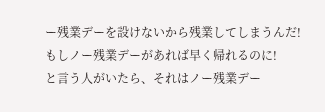ー残業デーを設けないから残業してしまうんだ!
もしノー残業デーがあれば早く帰れるのに!
と言う人がいたら、それはノー残業デー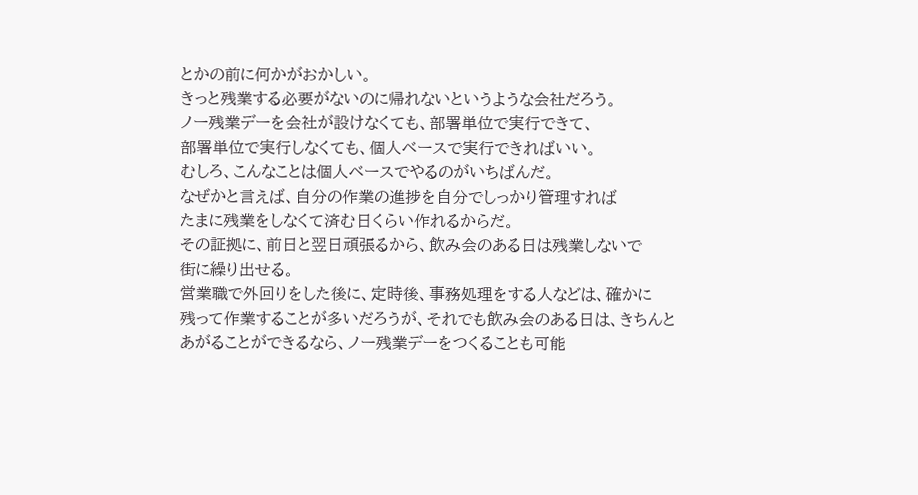とかの前に何かがおかしい。
きっと残業する必要がないのに帰れないというような会社だろう。
ノー残業デーを会社が設けなくても、部署単位で実行できて、
部署単位で実行しなくても、個人ベースで実行できればいい。
むしろ、こんなことは個人ベースでやるのがいちばんだ。
なぜかと言えば、自分の作業の進捗を自分でしっかり管理すれば
たまに残業をしなくて済む日くらい作れるからだ。
その証拠に、前日と翌日頑張るから、飲み会のある日は残業しないで
街に繰り出せる。
営業職で外回りをした後に、定時後、事務処理をする人などは、確かに
残って作業することが多いだろうが、それでも飲み会のある日は、きちんと
あがることができるなら、ノー残業デーをつくることも可能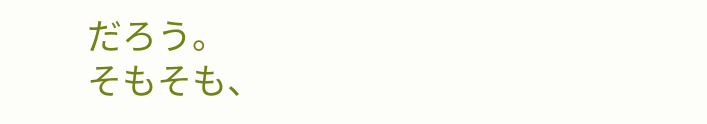だろう。
そもそも、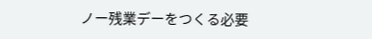ノー残業デーをつくる必要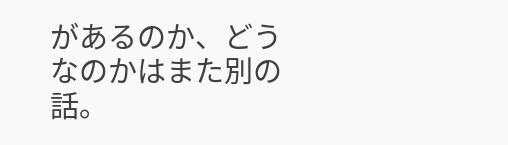があるのか、どうなのかはまた別の話。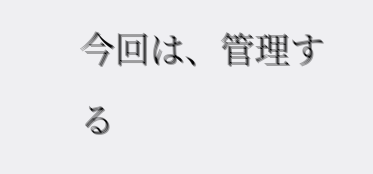今回は、管理する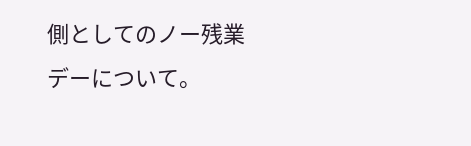側としてのノー残業デーについて。